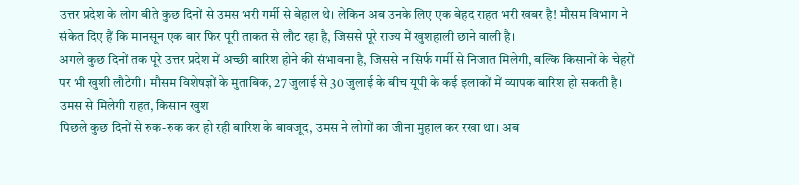उत्तर प्रदेश के लोग बीते कुछ दिनों से उमस भरी गर्मी से बेहाल थे। लेकिन अब उनके लिए एक बेहद राहत भरी खबर है! मौसम विभाग ने संकेत दिए हैं कि मानसून एक बार फिर पूरी ताकत से लौट रहा है, जिससे पूरे राज्य में खुशहाली छाने वाली है।
अगले कुछ दिनों तक पूरे उत्तर प्रदेश में अच्छी बारिश होने की संभावना है, जिससे न सिर्फ गर्मी से निजात मिलेगी, बल्कि किसानों के चेहरों पर भी खुशी लौटेगी। मौसम विशेषज्ञों के मुताबिक, 27 जुलाई से 30 जुलाई के बीच यूपी के कई इलाकों में व्यापक बारिश हो सकती है।
उमस से मिलेगी राहत, किसान खुश
पिछले कुछ दिनों से रुक-रुक कर हो रही बारिश के बावजूद, उमस ने लोगों का जीना मुहाल कर रखा था। अब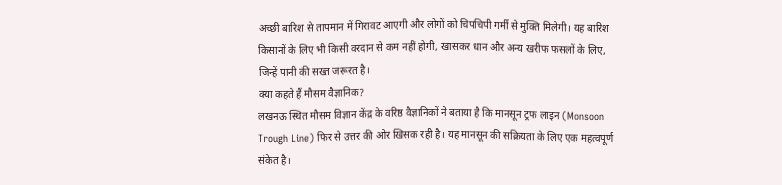अच्छी बारिश से तापमान में गिरावट आएगी और लोगों को चिपचिपी गर्मी से मुक्ति मिलेगी। यह बारिश किसानों के लिए भी किसी वरदान से कम नहीं होगी, खासकर धान और अन्य खरीफ फसलों के लिए, जिन्हें पानी की सख्त जरूरत है।
क्या कहते हैं मौसम वैज्ञानिक?
लखनऊ स्थित मौसम विज्ञान केंद्र के वरिष्ठ वैज्ञानिकों ने बताया है कि मानसून ट्रफ लाइन (Monsoon Trough Line) फिर से उत्तर की ओर खिसक रही है। यह मानसून की सक्रियता के लिए एक महत्वपूर्ण संकेत है।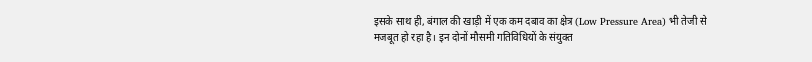इसके साथ ही, बंगाल की खाड़ी में एक कम दबाव का क्षेत्र (Low Pressure Area) भी तेजी से मजबूत हो रहा है। इन दोनों मौसमी गतिविधियों के संयुक्त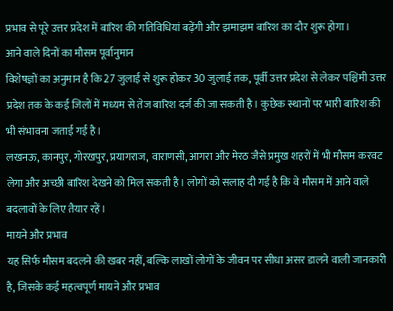प्रभाव से पूरे उत्तर प्रदेश में बारिश की गतिविधियां बढ़ेंगी और झमाझम बारिश का दौर शुरू होगा।
आने वाले दिनों का मौसम पूर्वानुमान
विशेषज्ञों का अनुमान है कि 27 जुलाई से शुरू होकर 30 जुलाई तक, पूर्वी उत्तर प्रदेश से लेकर पश्चिमी उत्तर प्रदेश तक के कई जिलों में मध्यम से तेज बारिश दर्ज की जा सकती है। कुछेक स्थानों पर भारी बारिश की भी संभावना जताई गई है।
लखनऊ, कानपुर, गोरखपुर, प्रयागराज, वाराणसी, आगरा और मेरठ जैसे प्रमुख शहरों में भी मौसम करवट लेगा और अच्छी बारिश देखने को मिल सकती है। लोगों को सलाह दी गई है कि वे मौसम में आने वाले बदलावों के लिए तैयार रहें।
मायने और प्रभाव
यह सिर्फ मौसम बदलने की खबर नहीं, बल्कि लाखों लोगों के जीवन पर सीधा असर डालने वाली जानकारी है, जिसके कई महत्वपूर्ण मायने और प्रभाव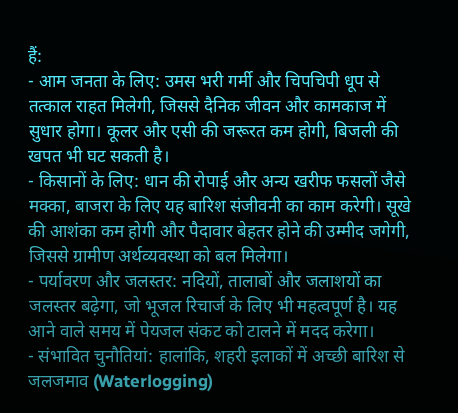हैं:
- आम जनता के लिए: उमस भरी गर्मी और चिपचिपी धूप से तत्काल राहत मिलेगी, जिससे दैनिक जीवन और कामकाज में सुधार होगा। कूलर और एसी की जरूरत कम होगी, बिजली की खपत भी घट सकती है।
- किसानों के लिए: धान की रोपाई और अन्य खरीफ फसलों जैसे मक्का, बाजरा के लिए यह बारिश संजीवनी का काम करेगी। सूखे की आशंका कम होगी और पैदावार बेहतर होने की उम्मीद जगेगी, जिससे ग्रामीण अर्थव्यवस्था को बल मिलेगा।
- पर्यावरण और जलस्तर: नदियों, तालाबों और जलाशयों का जलस्तर बढ़ेगा, जो भूजल रिचार्ज के लिए भी महत्वपूर्ण है। यह आने वाले समय में पेयजल संकट को टालने में मदद करेगा।
- संभावित चुनौतियां: हालांकि, शहरी इलाकों में अच्छी बारिश से जलजमाव (Waterlogging)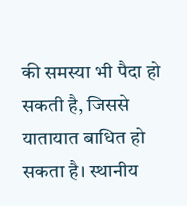की समस्या भी पैदा हो सकती है, जिससे यातायात बाधित हो सकता है। स्थानीय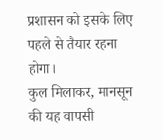प्रशासन को इसके लिए पहले से तैयार रहना होगा।
कुल मिलाकर, मानसून की यह वापसी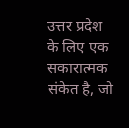उत्तर प्रदेश के लिए एक सकारात्मक संकेत है, जो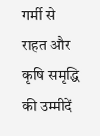गर्मी से राहत और कृषि समृद्धि की उम्मीदें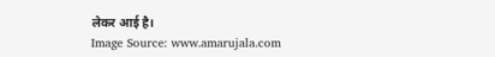लेकर आई है।
Image Source: www.amarujala.com